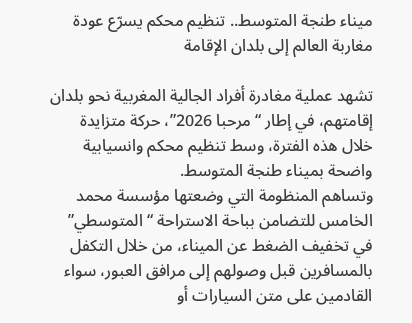ميناء طنجة المتوسط.. تنظيم محكم يسرّع عودة مغاربة العالم إلى بلدان الإقامة

تشهد عملية مغادرة أفراد الجالية المغربية نحو بلدان إقامتهم، في إطار “مرحبا 2026”، حركة متزايدة خلال هذه الفترة، وسط تنظيم محكم وانسيابية واضحة بميناء طنجة المتوسط.
وتساهم المنظومة التي وضعتها مؤسسة محمد الخامس للتضامن بباحة الاستراحة “المتوسطي” في تخفيف الضغط عن الميناء، من خلال التكفل بالمسافرين قبل وصولهم إلى مرافق العبور، سواء القادمين على متن السيارات أو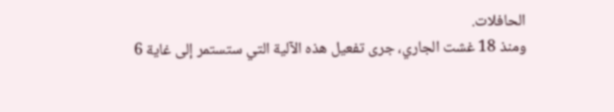الحافلات.
ومنذ 18 غشت الجاري، جرى تفعيل هذه الآلية التي ستستمر إلى غاية 6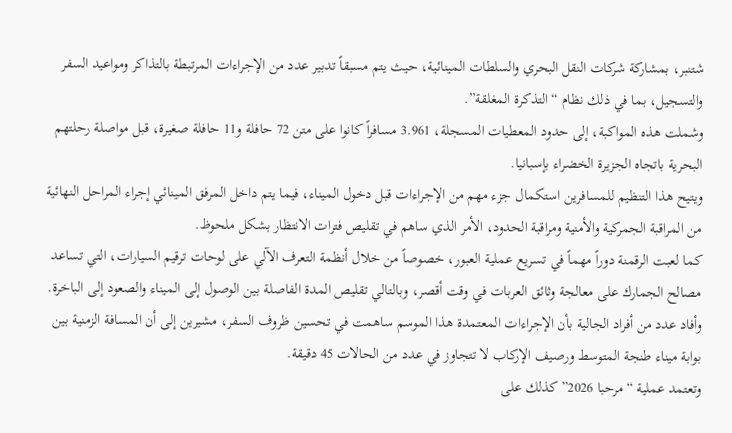شتنبر، بمشاركة شركات النقل البحري والسلطات المينائية، حيث يتم مسبقاً تدبير عدد من الإجراءات المرتبطة بالتذاكر ومواعيد السفر والتسجيل، بما في ذلك نظام “التذكرة المغلقة”.
وشملت هذه المواكبة، إلى حدود المعطيات المسجلة، 3.961 مسافراً كانوا على متن 72 حافلة و11 حافلة صغيرة، قبل مواصلة رحلتهم البحرية باتجاه الجزيرة الخضراء بإسبانيا.
ويتيح هذا التنظيم للمسافرين استكمال جزء مهم من الإجراءات قبل دخول الميناء، فيما يتم داخل المرفق المينائي إجراء المراحل النهائية من المراقبة الجمركية والأمنية ومراقبة الحدود، الأمر الذي ساهم في تقليص فترات الانتظار بشكل ملحوظ.
كما لعبت الرقمنة دوراً مهماً في تسريع عملية العبور، خصوصاً من خلال أنظمة التعرف الآلي على لوحات ترقيم السيارات، التي تساعد مصالح الجمارك على معالجة وثائق العربات في وقت أقصر، وبالتالي تقليص المدة الفاصلة بين الوصول إلى الميناء والصعود إلى الباخرة.
وأفاد عدد من أفراد الجالية بأن الإجراءات المعتمدة هذا الموسم ساهمت في تحسين ظروف السفر، مشيرين إلى أن المسافة الزمنية بين بوابة ميناء طنجة المتوسط ورصيف الإركاب لا تتجاوز في عدد من الحالات 45 دقيقة.
وتعتمد عملية “مرحبا 2026” كذلك على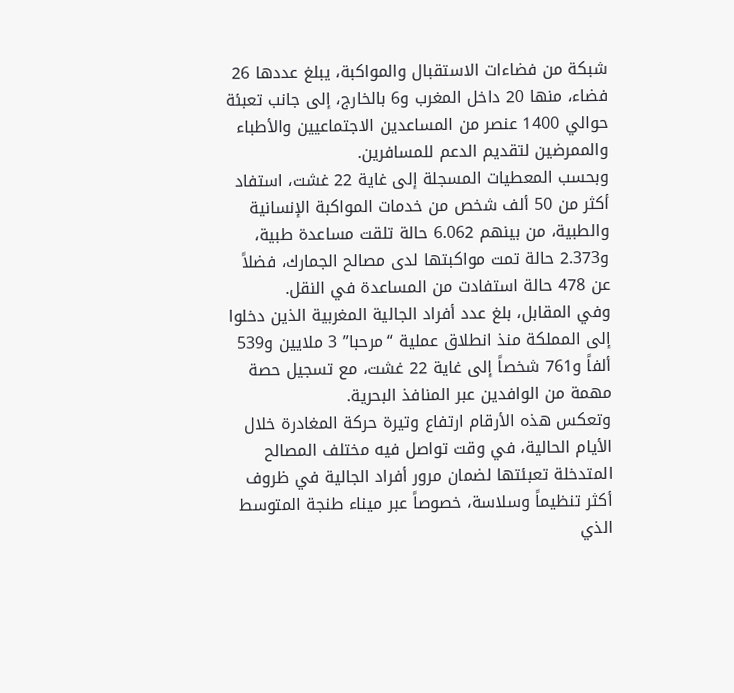شبكة من فضاءات الاستقبال والمواكبة، يبلغ عددها 26 فضاء، منها 20 داخل المغرب و6 بالخارج، إلى جانب تعبئة حوالي 1400 عنصر من المساعدين الاجتماعيين والأطباء والممرضين لتقديم الدعم للمسافرين.
وبحسب المعطيات المسجلة إلى غاية 22 غشت، استفاد أكثر من 50 ألف شخص من خدمات المواكبة الإنسانية والطبية، من بينهم 6.062 حالة تلقت مساعدة طبية، و2.373 حالة تمت مواكبتها لدى مصالح الجمارك، فضلاً عن 478 حالة استفادت من المساعدة في النقل.
وفي المقابل، بلغ عدد أفراد الجالية المغربية الذين دخلوا إلى المملكة منذ انطلاق عملية “مرحبا” 3 ملايين و539 ألفاً و761 شخصاً إلى غاية 22 غشت، مع تسجيل حصة مهمة من الوافدين عبر المنافذ البحرية.
وتعكس هذه الأرقام ارتفاع وتيرة حركة المغادرة خلال الأيام الحالية، في وقت تواصل فيه مختلف المصالح المتدخلة تعبئتها لضمان مرور أفراد الجالية في ظروف أكثر تنظيماً وسلاسة، خصوصاً عبر ميناء طنجة المتوسط الذي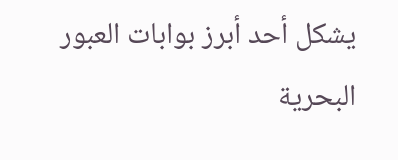يشكل أحد أبرز بوابات العبور البحرية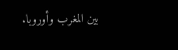بين المغرب وأوروبا.